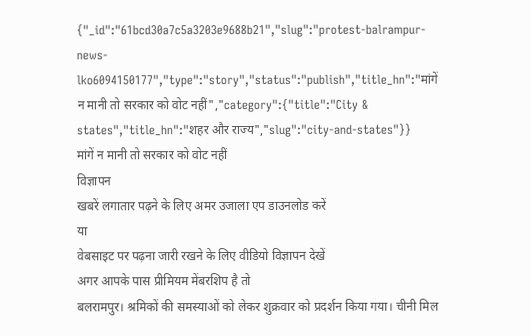{"_id":"61bcd30a7c5a3203e9688b21","slug":"protest-balrampur-news-lko6094150177","type":"story","status":"publish","title_hn":"मांगें न मानी तो सरकार को वोट नहीं","category":{"title":"City & states","title_hn":"शहर और राज्य","slug":"city-and-states"}}
मांगें न मानी तो सरकार को वोट नहीं
विज्ञापन
खबरें लगातार पढ़ने के लिए अमर उजाला एप डाउनलोड करें
या
वेबसाइट पर पढ़ना जारी रखने के लिए वीडियो विज्ञापन देखें
अगर आपके पास प्रीमियम मेंबरशिप है तो
बलरामपुर। श्रमिकों की समस्याओं को लेकर शुक्रवार को प्रदर्शन किया गया। चीनी मिल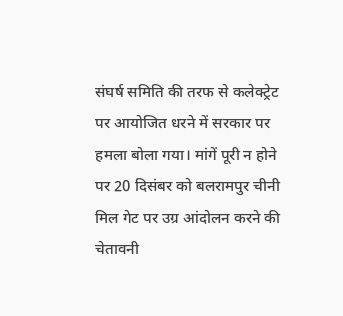संघर्ष समिति की तरफ से कलेक्ट्रेट पर आयोजित धरने में सरकार पर हमला बोला गया। मांगें पूरी न होने पर 20 दिसंबर को बलरामपुर चीनी मिल गेट पर उग्र आंदोलन करने की चेतावनी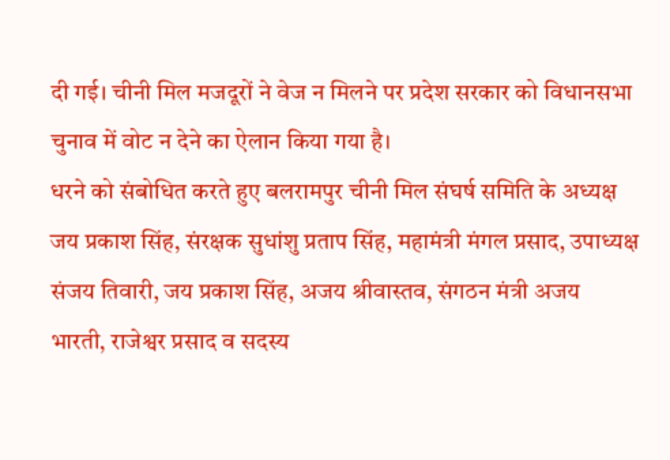दी गई। चीनी मिल मजदूरों ने वेज न मिलने पर प्रदेश सरकार को विधानसभा चुनाव में वोट न देने का ऐलान किया गया है।
धरने को संबोधित करते हुए बलरामपुर चीनी मिल संघर्ष समिति के अध्यक्ष जय प्रकाश सिंह, संरक्षक सुधांशु प्रताप सिंह, महामंत्री मंगल प्रसाद, उपाध्यक्ष संजय तिवारी, जय प्रकाश सिंह, अजय श्रीवास्तव, संगठन मंत्री अजय भारती, राजेश्वर प्रसाद व सदस्य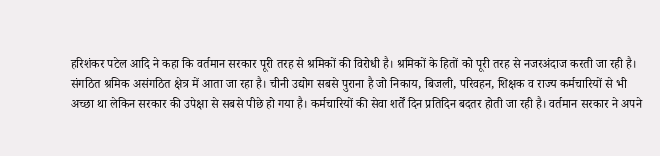हरिशंकर पटेल आदि ने कहा कि वर्तमान सरकार पूरी तरह से श्रमिकों की विरोधी है। श्रमिकों के हितों को पूरी तरह से नजरअंदाज करती जा रही है।
संगठित श्रमिक असंगठित क्षेत्र में आता जा रहा है। चीनी उद्योग सबसे पुराना है जो निकाय, बिजली, परिवहन, शिक्षक व राज्य कर्मचारियों से भी अच्छा था लेकिन सरकार की उपेक्षा से सबसे पीछे हो गया है। कर्मचारियों की सेवा शर्तें दिन प्रतिदिन बदतर होती जा रही है। वर्तमान सरकार ने अपने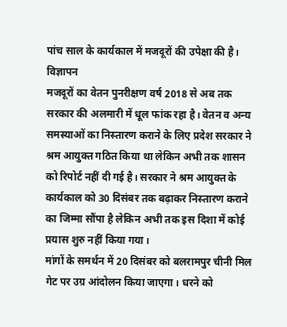पांच साल के कार्यकाल में मजदूरों की उपेक्षा की है।
विज्ञापन
मजदूरों का वेतन पुनरीक्षण वर्ष 2018 से अब तक सरकार की अलमारी में धूल फांक रहा है। वेतन व अन्य समस्याओं का निस्तारण कराने के लिए प्रदेश सरकार ने श्रम आयुक्त गठित किया था लेकिन अभी तक शासन को रिपोर्ट नहीं दी गई है। सरकार ने श्रम आयुक्त के कार्यकाल को 30 दिसंबर तक बढ़ाकर निस्तारण कराने का जिम्मा सौंपा है लेकिन अभी तक इस दिशा में कोई प्रयास शुरु नहीं किया गया।
मांगों के समर्थन में 20 दिसंबर को बलरामपुर चीनी मिल गेट पर उग्र आंदोलन किया जाएगा। धरने को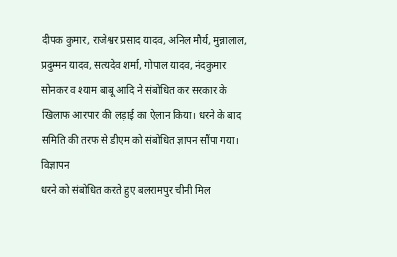दीपक कुमार, राजेश्वर प्रसाद यादव, अनिल मौर्य, मुन्नालाल, प्रदुम्मन यादव, सत्यदेव शर्मा, गोपाल यादव, नंदकुमार सोनकर व श्याम बाबू आदि ने संबोधित कर सरकार के खिलाफ आरपार की लड़ाई का ऐलान किया। धरने के बाद समिति की तरफ से डीएम को संबोधित ज्ञापन सौंपा गया।
विज्ञापन
धरने को संबोधित करते हुए बलरामपुर चीनी मिल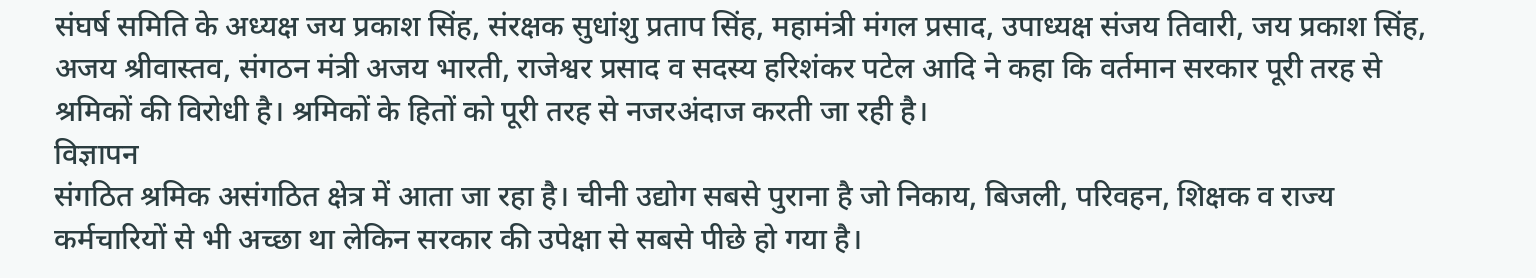संघर्ष समिति के अध्यक्ष जय प्रकाश सिंह, संरक्षक सुधांशु प्रताप सिंह, महामंत्री मंगल प्रसाद, उपाध्यक्ष संजय तिवारी, जय प्रकाश सिंह, अजय श्रीवास्तव, संगठन मंत्री अजय भारती, राजेश्वर प्रसाद व सदस्य हरिशंकर पटेल आदि ने कहा कि वर्तमान सरकार पूरी तरह से श्रमिकों की विरोधी है। श्रमिकों के हितों को पूरी तरह से नजरअंदाज करती जा रही है।
विज्ञापन
संगठित श्रमिक असंगठित क्षेत्र में आता जा रहा है। चीनी उद्योग सबसे पुराना है जो निकाय, बिजली, परिवहन, शिक्षक व राज्य कर्मचारियों से भी अच्छा था लेकिन सरकार की उपेक्षा से सबसे पीछे हो गया है।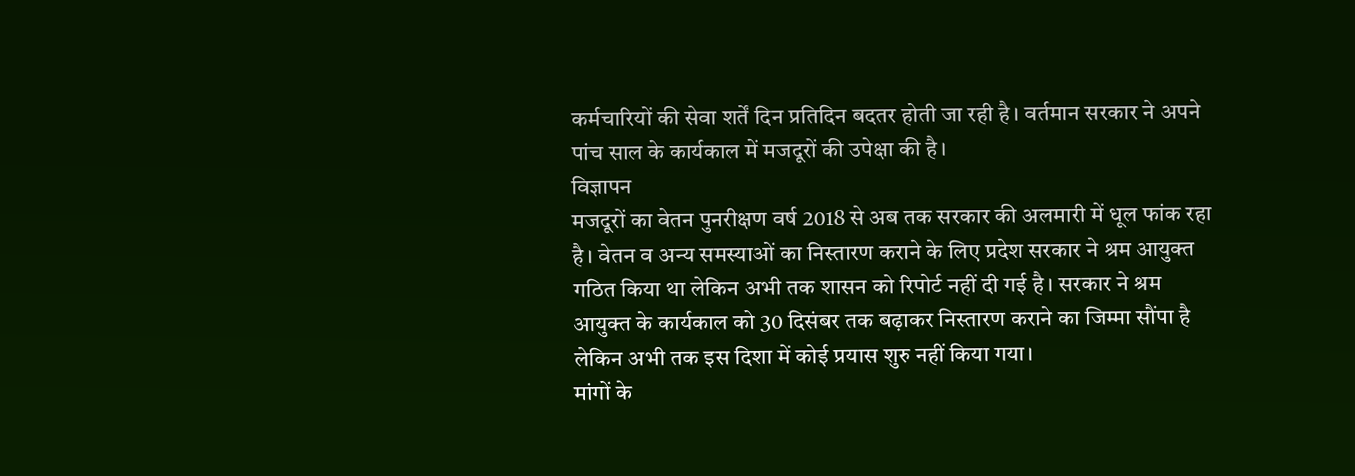कर्मचारियों की सेवा शर्तें दिन प्रतिदिन बदतर होती जा रही है। वर्तमान सरकार ने अपने पांच साल के कार्यकाल में मजदूरों की उपेक्षा की है।
विज्ञापन
मजदूरों का वेतन पुनरीक्षण वर्ष 2018 से अब तक सरकार की अलमारी में धूल फांक रहा है। वेतन व अन्य समस्याओं का निस्तारण कराने के लिए प्रदेश सरकार ने श्रम आयुक्त गठित किया था लेकिन अभी तक शासन को रिपोर्ट नहीं दी गई है। सरकार ने श्रम आयुक्त के कार्यकाल को 30 दिसंबर तक बढ़ाकर निस्तारण कराने का जिम्मा सौंपा है लेकिन अभी तक इस दिशा में कोई प्रयास शुरु नहीं किया गया।
मांगों के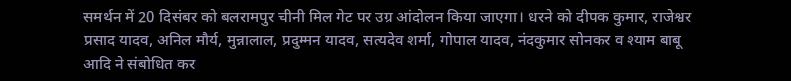समर्थन में 20 दिसंबर को बलरामपुर चीनी मिल गेट पर उग्र आंदोलन किया जाएगा। धरने को दीपक कुमार, राजेश्वर प्रसाद यादव, अनिल मौर्य, मुन्नालाल, प्रदुम्मन यादव, सत्यदेव शर्मा, गोपाल यादव, नंदकुमार सोनकर व श्याम बाबू आदि ने संबोधित कर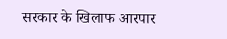सरकार के खिलाफ आरपार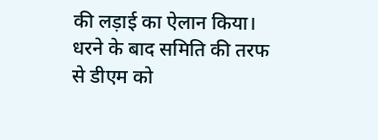की लड़ाई का ऐलान किया। धरने के बाद समिति की तरफ से डीएम को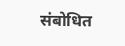संबोधित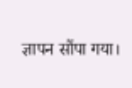ज्ञापन सौंपा गया।